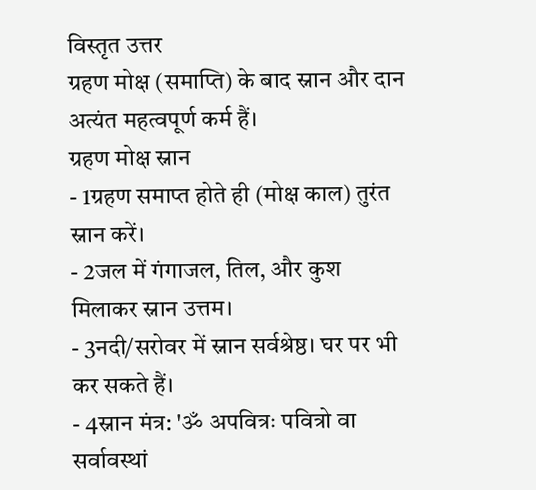विस्तृत उत्तर
ग्रहण मोक्ष (समाप्ति) के बाद स्नान और दान अत्यंत महत्वपूर्ण कर्म हैं।
ग्रहण मोक्ष स्नान
- 1ग्रहण समाप्त होते ही (मोक्ष काल) तुरंत स्नान करें।
- 2जल में गंगाजल, तिल, और कुश मिलाकर स्नान उत्तम।
- 3नदी/सरोवर में स्नान सर्वश्रेष्ठ। घर पर भी कर सकते हैं।
- 4स्नान मंत्र: 'ॐ अपवित्रः पवित्रो वा सर्वावस्थां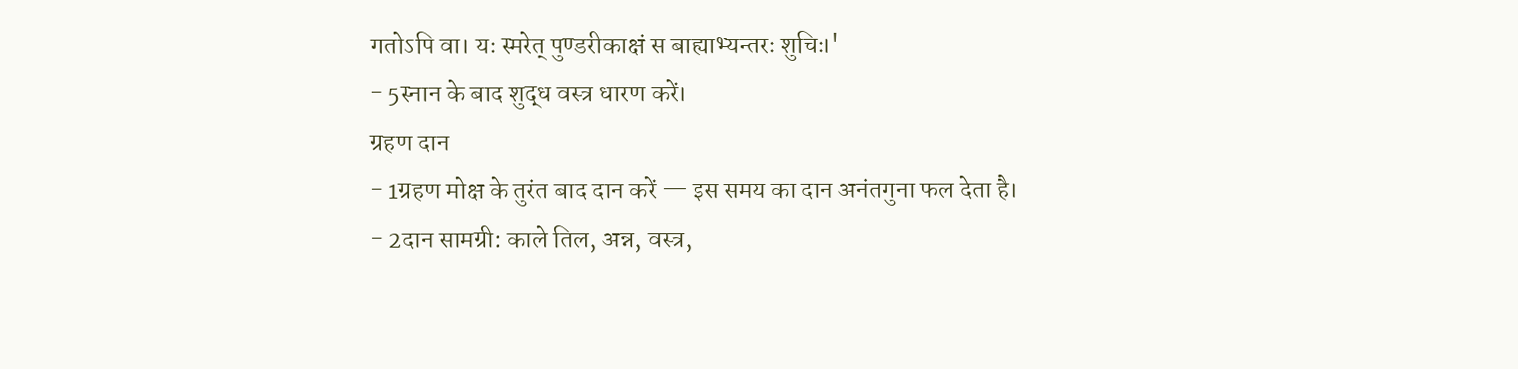गतोऽपि वा। यः स्मरेत् पुण्डरीकाक्षं स बाह्याभ्यन्तरः शुचिः।'
- 5स्नान के बाद शुद्ध वस्त्र धारण करें।
ग्रहण दान
- 1ग्रहण मोक्ष के तुरंत बाद दान करें — इस समय का दान अनंतगुना फल देता है।
- 2दान सामग्री: काले तिल, अन्न, वस्त्र,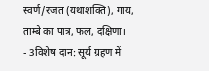स्वर्ण/रजत (यथाशक्ति), गाय, ताम्बे का पात्र, फल, दक्षिणा।
- 3विशेष दान: सूर्य ग्रहण में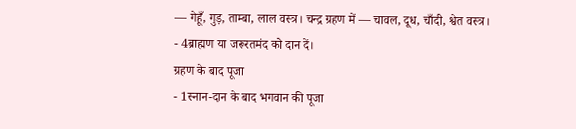— गेहूँ, गुड़, ताम्बा, लाल वस्त्र। चन्द्र ग्रहण में — चावल, दूध, चाँदी, श्वेत वस्त्र।
- 4ब्राह्मण या जरूरतमंद को दान दें।
ग्रहण के बाद पूजा
- 1स्नान-दान के बाद भगवान की पूजा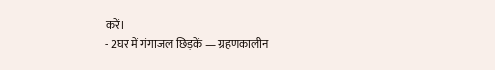करें।
- 2घर में गंगाजल छिड़कें — ग्रहणकालीन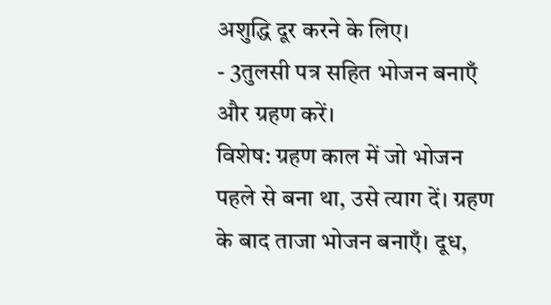अशुद्धि दूर करने के लिए।
- 3तुलसी पत्र सहित भोजन बनाएँ और ग्रहण करें।
विशेष: ग्रहण काल में जो भोजन पहले से बना था, उसे त्याग दें। ग्रहण के बाद ताजा भोजन बनाएँ। दूध,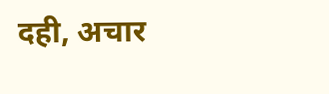दही, अचार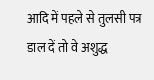आदि में पहले से तुलसी पत्र डाल दें तो वे अशुद्ध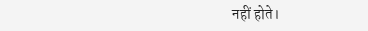नहीं होते।